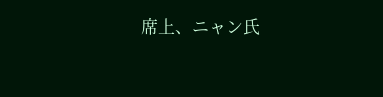席上、ニャン氏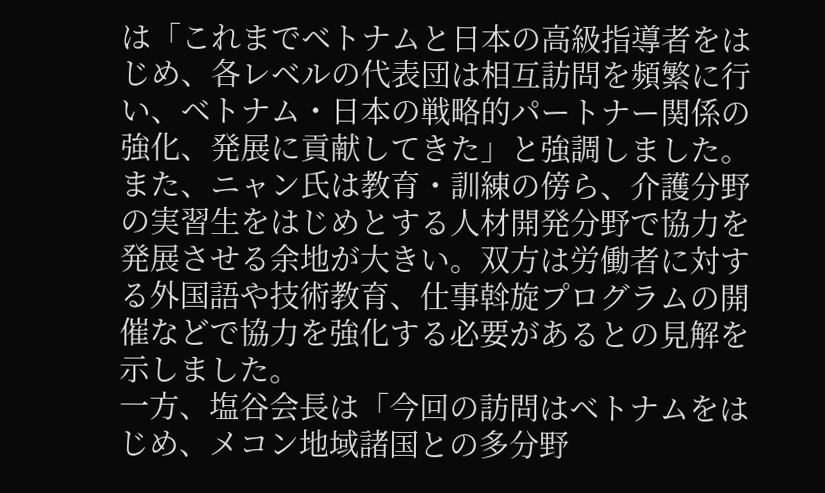は「これまでベトナムと日本の高級指導者をはじめ、各レベルの代表団は相互訪問を頻繁に行い、ベトナム・日本の戦略的パートナー関係の強化、発展に貢献してきた」と強調しました。
また、ニャン氏は教育・訓練の傍ら、介護分野の実習生をはじめとする人材開発分野で協力を発展させる余地が大きい。双方は労働者に対する外国語や技術教育、仕事斡旋プログラムの開催などで協力を強化する必要があるとの見解を示しました。
一方、塩谷会長は「今回の訪問はベトナムをはじめ、メコン地域諸国との多分野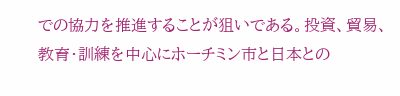での協力を推進することが狙いである。投資、貿易、教育・訓練を中心にホーチミン市と日本との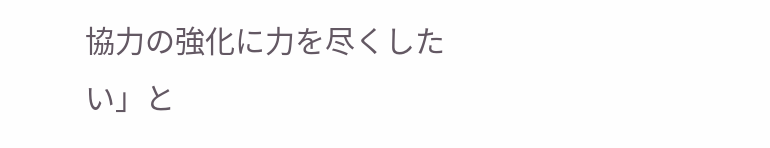協力の強化に力を尽くしたい」と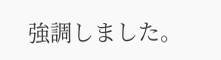強調しました。